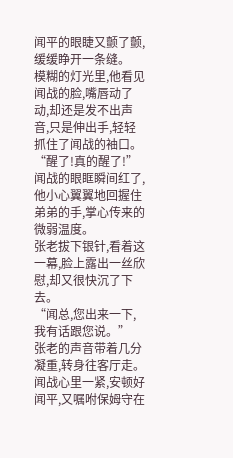闻平的眼睫又颤了颤,缓缓睁开一条缝。
模糊的灯光里,他看见闻战的脸,嘴唇动了动,却还是发不出声音,只是伸出手,轻轻抓住了闻战的袖口。
“醒了!真的醒了!”
闻战的眼眶瞬间红了,他小心翼翼地回握住弟弟的手,掌心传来的微弱温度。
张老拔下银针,看着这一幕,脸上露出一丝欣慰,却又很快沉了下去。
“闻总,您出来一下,我有话跟您说。”
张老的声音带着几分凝重,转身往客厅走。
闻战心里一紧,安顿好闻平,又嘱咐保姆守在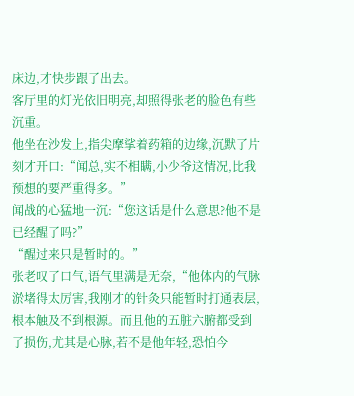床边,才快步跟了出去。
客厅里的灯光依旧明亮,却照得张老的脸色有些沉重。
他坐在沙发上,指尖摩挲着药箱的边缘,沉默了片刻才开口:“闻总,实不相瞒,小少爷这情况,比我预想的要严重得多。”
闻战的心猛地一沉:“您这话是什么意思?他不是已经醒了吗?”
“醒过来只是暂时的。”
张老叹了口气,语气里满是无奈,“他体内的气脉淤堵得太厉害,我刚才的针灸只能暂时打通表层,根本触及不到根源。而且他的五脏六腑都受到了损伤,尤其是心脉,若不是他年轻,恐怕今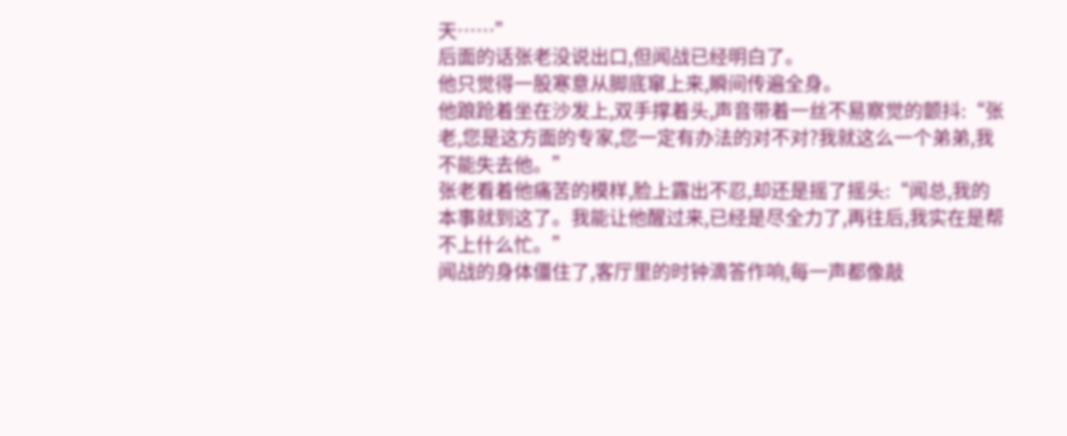天……”
后面的话张老没说出口,但闻战已经明白了。
他只觉得一股寒意从脚底窜上来,瞬间传遍全身。
他踉跄着坐在沙发上,双手撑着头,声音带着一丝不易察觉的颤抖:“张老,您是这方面的专家,您一定有办法的对不对?我就这么一个弟弟,我不能失去他。”
张老看着他痛苦的模样,脸上露出不忍,却还是摇了摇头:“闻总,我的本事就到这了。我能让他醒过来,已经是尽全力了,再往后,我实在是帮不上什么忙。”
闻战的身体僵住了,客厅里的时钟滴答作响,每一声都像敲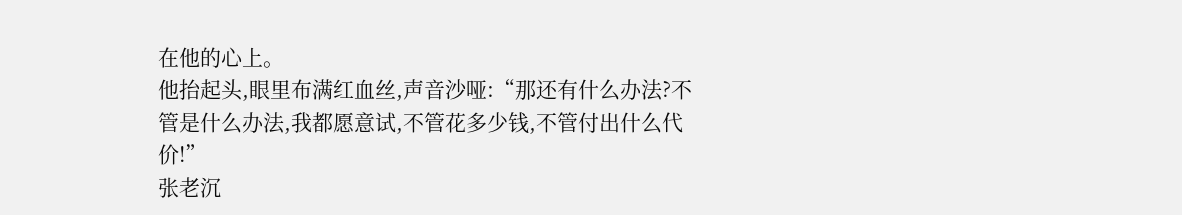在他的心上。
他抬起头,眼里布满红血丝,声音沙哑:“那还有什么办法?不管是什么办法,我都愿意试,不管花多少钱,不管付出什么代价!”
张老沉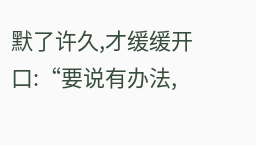默了许久,才缓缓开口:“要说有办法,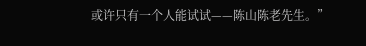或许只有一个人能试试——陈山陈老先生。”